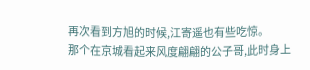再次看到方旭的时候,江寄遥也有些吃惊。
那个在京城看起来风度翩翩的公子哥,此时身上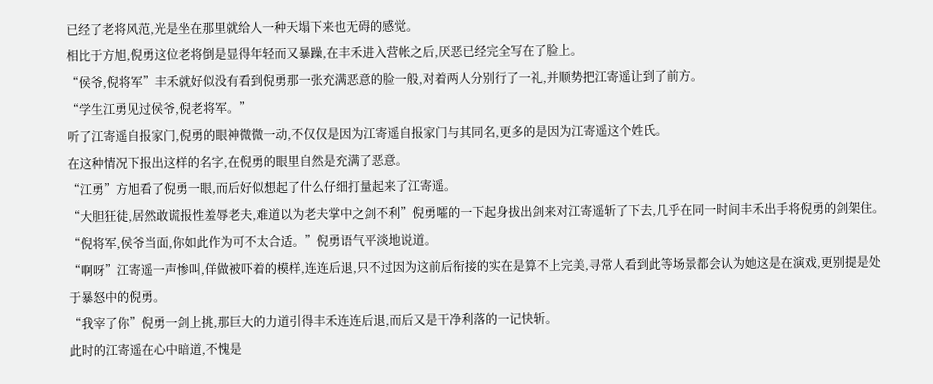已经了老将风范,光是坐在那里就给人一种天塌下来也无碍的感觉。
相比于方旭,倪勇这位老将倒是显得年轻而又暴躁,在丰禾进入营帐之后,厌恶已经完全写在了脸上。
“侯爷,倪将军”丰禾就好似没有看到倪勇那一张充满恶意的脸一般,对着两人分别行了一礼,并顺势把江寄遥让到了前方。
“学生江勇见过侯爷,倪老将军。”
听了江寄遥自报家门,倪勇的眼神微微一动,不仅仅是因为江寄遥自报家门与其同名,更多的是因为江寄遥这个姓氏。
在这种情况下报出这样的名字,在倪勇的眼里自然是充满了恶意。
“江勇”方旭看了倪勇一眼,而后好似想起了什么仔细打量起来了江寄遥。
“大胆狂徒,居然敢谎报性羞辱老夫,难道以为老夫掌中之剑不利”倪勇嚯的一下起身拔出剑来对江寄遥斩了下去,几乎在同一时间丰禾出手将倪勇的剑架住。
“倪将军,侯爷当面,你如此作为可不太合适。”倪勇语气平淡地说道。
“啊呀”江寄遥一声惨叫,佯做被吓着的模样,连连后退,只不过因为这前后衔接的实在是算不上完美,寻常人看到此等场景都会认为她这是在演戏,更别提是处于暴怒中的倪勇。
“我宰了你”倪勇一剑上挑,那巨大的力道引得丰禾连连后退,而后又是干净利落的一记快斩。
此时的江寄遥在心中暗道,不愧是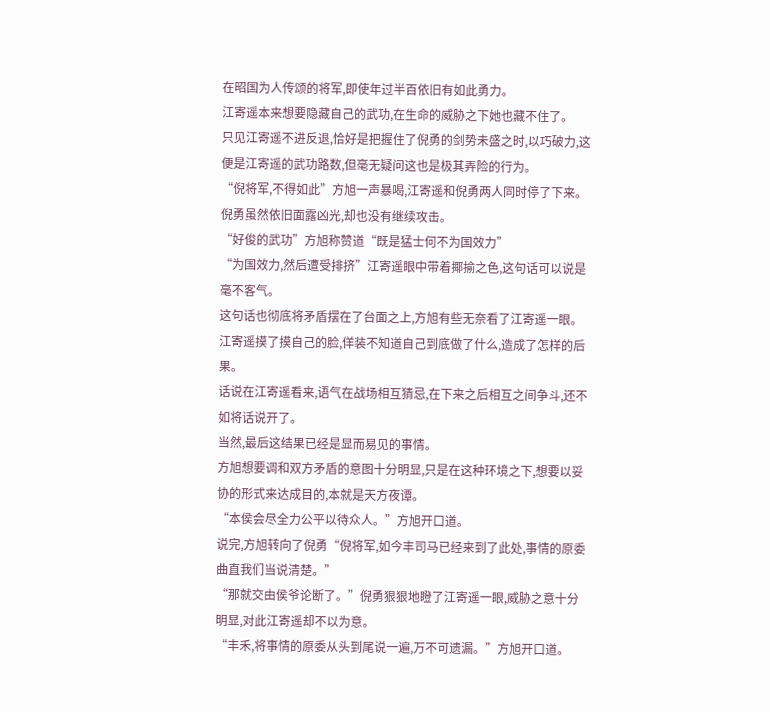在昭国为人传颂的将军,即使年过半百依旧有如此勇力。
江寄遥本来想要隐藏自己的武功,在生命的威胁之下她也藏不住了。
只见江寄遥不进反退,恰好是把握住了倪勇的剑势未盛之时,以巧破力,这便是江寄遥的武功路数,但毫无疑问这也是极其弄险的行为。
“倪将军,不得如此”方旭一声暴喝,江寄遥和倪勇两人同时停了下来。
倪勇虽然依旧面露凶光,却也没有继续攻击。
“好俊的武功”方旭称赞道“既是猛士何不为国效力”
“为国效力,然后遭受排挤”江寄遥眼中带着揶揄之色,这句话可以说是毫不客气。
这句话也彻底将矛盾摆在了台面之上,方旭有些无奈看了江寄遥一眼。
江寄遥摸了摸自己的脸,佯装不知道自己到底做了什么,造成了怎样的后果。
话说在江寄遥看来,语气在战场相互猜忌,在下来之后相互之间争斗,还不如将话说开了。
当然,最后这结果已经是显而易见的事情。
方旭想要调和双方矛盾的意图十分明显,只是在这种环境之下,想要以妥协的形式来达成目的,本就是天方夜谭。
“本侯会尽全力公平以待众人。”方旭开口道。
说完,方旭转向了倪勇“倪将军,如今丰司马已经来到了此处,事情的原委曲直我们当说清楚。”
“那就交由侯爷论断了。”倪勇狠狠地瞪了江寄遥一眼,威胁之意十分明显,对此江寄遥却不以为意。
“丰禾,将事情的原委从头到尾说一遍,万不可遗漏。”方旭开口道。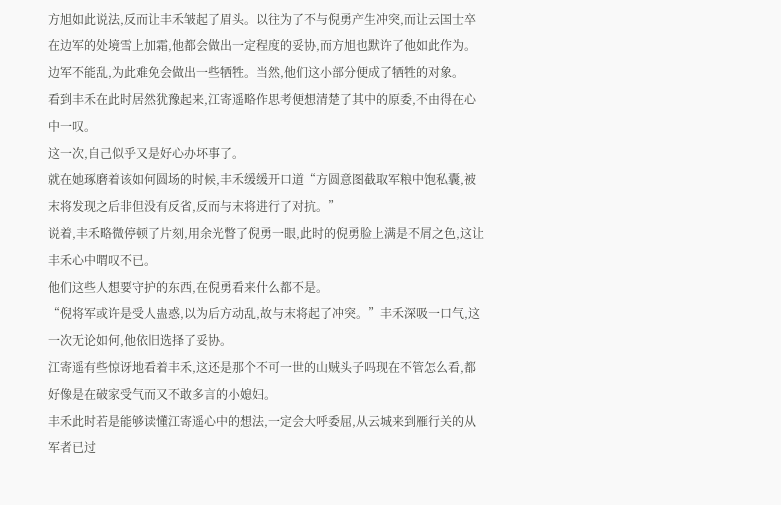方旭如此说法,反而让丰禾皱起了眉头。以往为了不与倪勇产生冲突,而让云国士卒在边军的处境雪上加霜,他都会做出一定程度的妥协,而方旭也默许了他如此作为。
边军不能乱,为此难免会做出一些牺牲。当然,他们这小部分便成了牺牲的对象。
看到丰禾在此时居然犹豫起来,江寄遥略作思考便想清楚了其中的原委,不由得在心中一叹。
这一次,自己似乎又是好心办坏事了。
就在她琢磨着该如何圆场的时候,丰禾缓缓开口道“方圆意图截取军粮中饱私囊,被末将发现之后非但没有反省,反而与末将进行了对抗。”
说着,丰禾略微停顿了片刻,用余光瞥了倪勇一眼,此时的倪勇脸上满是不屑之色,这让丰禾心中喟叹不已。
他们这些人想要守护的东西,在倪勇看来什么都不是。
“倪将军或许是受人蛊惑,以为后方动乱,故与末将起了冲突。”丰禾深吸一口气,这一次无论如何,他依旧选择了妥协。
江寄遥有些惊讶地看着丰禾,这还是那个不可一世的山贼头子吗现在不管怎么看,都好像是在破家受气而又不敢多言的小媳妇。
丰禾此时若是能够读懂江寄遥心中的想法,一定会大呼委屈,从云城来到雁行关的从军者已过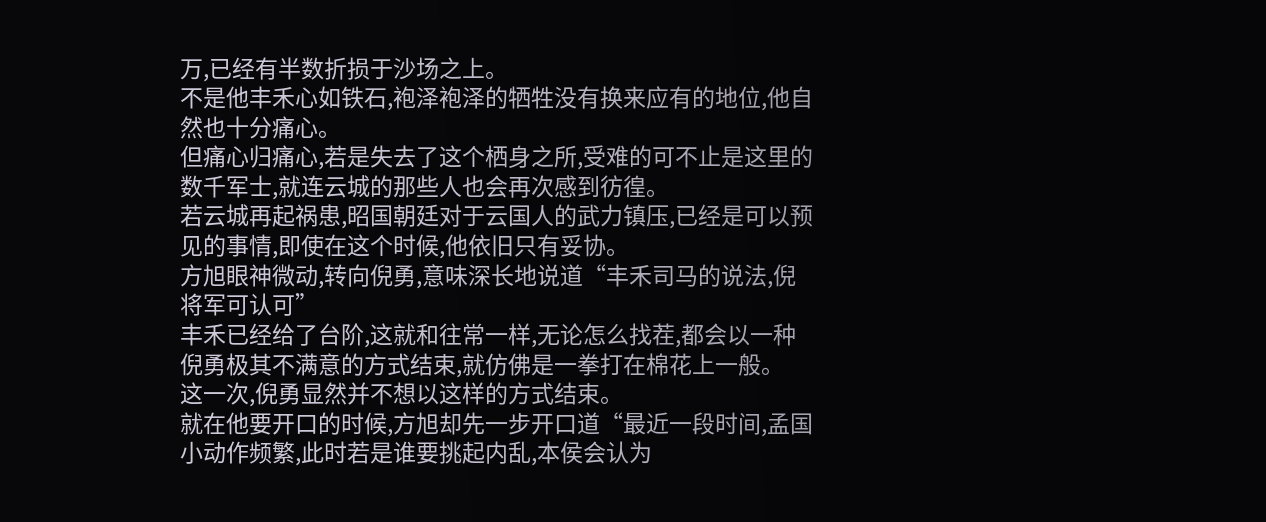万,已经有半数折损于沙场之上。
不是他丰禾心如铁石,袍泽袍泽的牺牲没有换来应有的地位,他自然也十分痛心。
但痛心归痛心,若是失去了这个栖身之所,受难的可不止是这里的数千军士,就连云城的那些人也会再次感到彷徨。
若云城再起祸患,昭国朝廷对于云国人的武力镇压,已经是可以预见的事情,即使在这个时候,他依旧只有妥协。
方旭眼神微动,转向倪勇,意味深长地说道“丰禾司马的说法,倪将军可认可”
丰禾已经给了台阶,这就和往常一样,无论怎么找茬,都会以一种倪勇极其不满意的方式结束,就仿佛是一拳打在棉花上一般。
这一次,倪勇显然并不想以这样的方式结束。
就在他要开口的时候,方旭却先一步开口道“最近一段时间,孟国小动作频繁,此时若是谁要挑起内乱,本侯会认为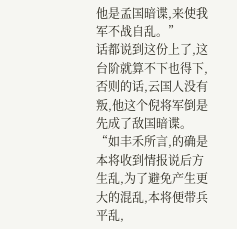他是孟国暗谍,来使我军不战自乱。”
话都说到这份上了,这台阶就算不下也得下,否则的话,云国人没有叛,他这个倪将军倒是先成了敌国暗谍。
“如丰禾所言,的确是本将收到情报说后方生乱,为了避免产生更大的混乱,本将便带兵平乱,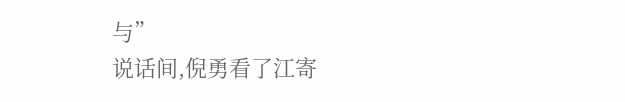与”
说话间,倪勇看了江寄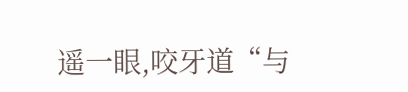遥一眼,咬牙道“与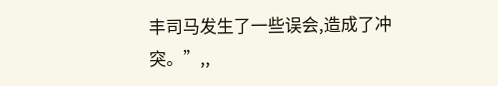丰司马发生了一些误会,造成了冲突。”,,